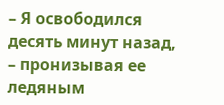– Я освободился десять минут назад, – пронизывая ее ледяным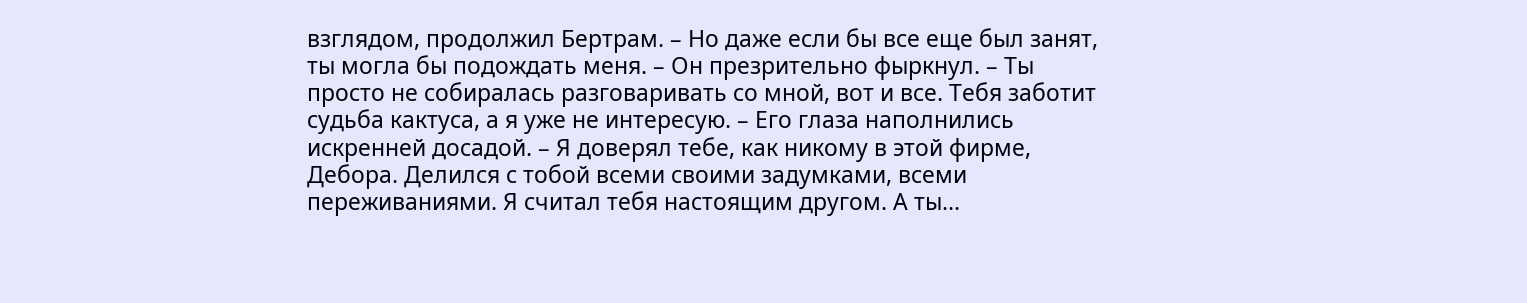взглядом, продолжил Бертрам. – Но даже если бы все еще был занят, ты могла бы подождать меня. – Он презрительно фыркнул. – Ты просто не собиралась разговаривать со мной, вот и все. Тебя заботит судьба кактуса, а я уже не интересую. – Его глаза наполнились искренней досадой. – Я доверял тебе, как никому в этой фирме, Дебора. Делился с тобой всеми своими задумками, всеми переживаниями. Я считал тебя настоящим другом. А ты...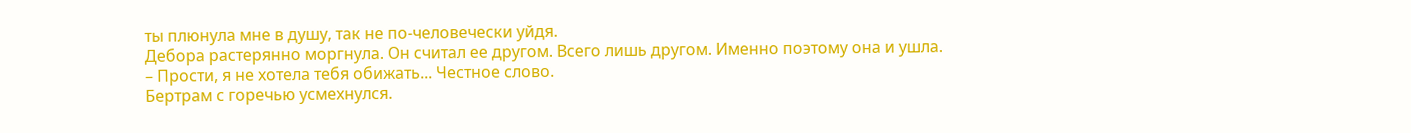ты плюнула мне в душу, так не по-человечески уйдя.
Дебора растерянно моргнула. Он считал ее другом. Всего лишь другом. Именно поэтому она и ушла.
– Прости, я не хотела тебя обижать... Честное слово.
Бертрам с горечью усмехнулся.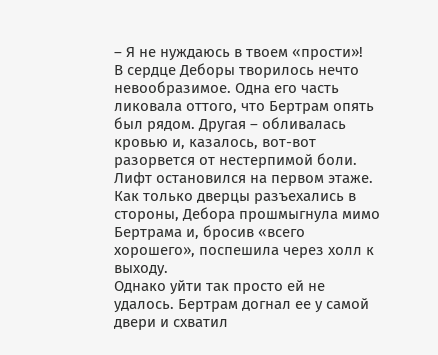– Я не нуждаюсь в твоем «прости»!
В сердце Деборы творилось нечто невообразимое. Одна его часть ликовала оттого, что Бертрам опять был рядом. Другая – обливалась кровью и, казалось, вот-вот разорвется от нестерпимой боли.
Лифт остановился на первом этаже. Как только дверцы разъехались в стороны, Дебора прошмыгнула мимо Бертрама и, бросив «всего хорошего», поспешила через холл к выходу.
Однако уйти так просто ей не удалось. Бертрам догнал ее у самой двери и схватил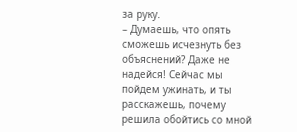за руку.
– Думаешь, что опять сможешь исчезнуть без объяснений? Даже не надейся! Сейчас мы пойдем ужинать, и ты расскажешь, почему решила обойтись со мной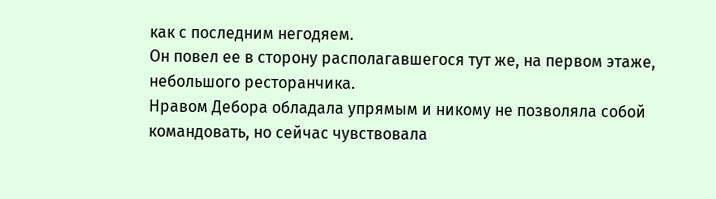как с последним негодяем.
Он повел ее в сторону располагавшегося тут же, на первом этаже, небольшого ресторанчика.
Нравом Дебора обладала упрямым и никому не позволяла собой командовать, но сейчас чувствовала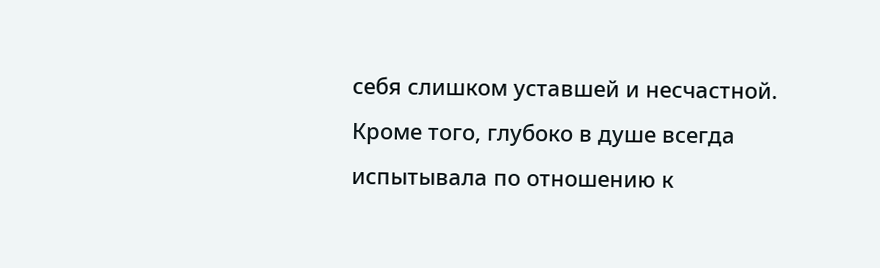себя слишком уставшей и несчастной. Кроме того, глубоко в душе всегда испытывала по отношению к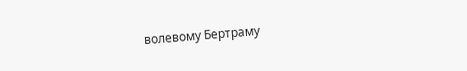волевому Бертраму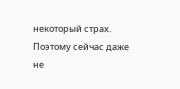некоторый страх. Поэтому сейчас даже не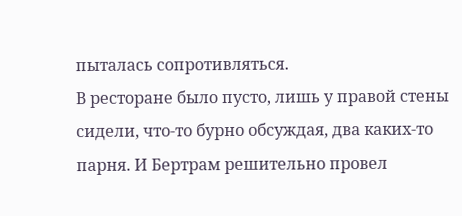пыталась сопротивляться.
В ресторане было пусто, лишь у правой стены сидели, что-то бурно обсуждая, два каких-то парня. И Бертрам решительно провел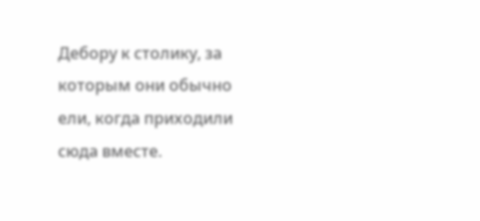Дебору к столику, за которым они обычно ели, когда приходили сюда вместе.